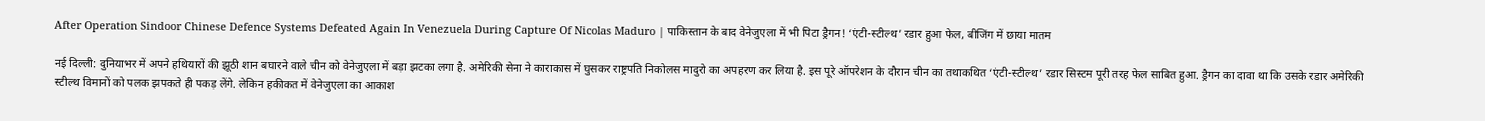After Operation Sindoor Chinese Defence Systems Defeated Again In Venezuela During Capture Of Nicolas Maduro | पाकिस्तान के बाद वेनेजुएला में भी पिटा ड्रैगन! ‘एंटी-स्टील्थ’ रडार हुआ फेल, बीजिंग में छाया मातम

नई दिल्ली: दुनियाभर में अपने हथियारों की झूठी शान बघारने वाले चीन को वेनेजुएला में बड़ा झटका लगा है. अमेरिकी सेना ने काराकास में घुसकर राष्ट्रपति निकोलस मादुरो का अपहरण कर लिया है. इस पूरे ऑपरेशन के दौरान चीन का तथाकथित ‘एंटी-स्टील्थ’ रडार सिस्टम पूरी तरह फेल साबित हुआ. ड्रैगन का दावा था कि उसके रडार अमेरिकी स्टील्थ विमानों को पलक झपकते ही पकड़ लेंगे. लेकिन हकीकत में वेनेजुएला का आकाश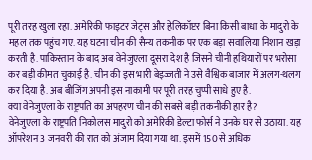पूरी तरह खुला रहा. अमेरिकी फाइटर जेट्स और हेलिकॉप्टर बिना किसी बाधा के मादुरो के महल तक पहुंच गए. यह घटना चीन की सैन्य तकनीक पर एक बड़ा सवालिया निशान खड़ा करती है. पाकिस्तान के बाद अब वेनेजुएला दूसरा देश है जिसने चीनी हथियारों पर भरोसा कर बड़ी कीमत चुकाई है. चीन की इस भारी बेइज्जती ने उसे वैश्विक बाजार में अलग-थलग कर दिया है. अब बीजिंग अपनी इस नाकामी पर पूरी तरह चुप्पी साधे हुए है.
क्या वेनेजुएला के राष्ट्रपति का अपहरण चीन की सबसे बड़ी तकनीकी हार है?
वेनेजुएला के राष्ट्रपति निकोलस मादुरो को अमेरिकी डेल्टा फोर्स ने उनके घर से उठाया. यह ऑपरेशन 3 जनवरी की रात को अंजाम दिया गया था. इसमें 150 से अधिक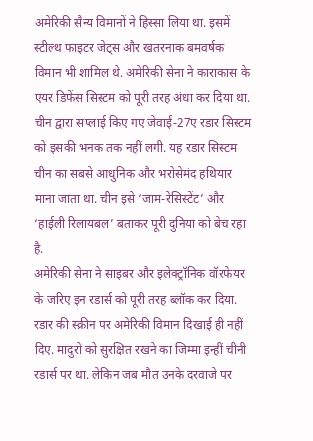अमेरिकी सैन्य विमानों ने हिस्सा लिया था. इसमें स्टील्थ फाइटर जेट्स और खतरनाक बमवर्षक विमान भी शामिल थे. अमेरिकी सेना ने काराकास के एयर डिफेंस सिस्टम को पूरी तरह अंधा कर दिया था. चीन द्वारा सप्लाई किए गए जेवाई-27ए रडार सिस्टम को इसकी भनक तक नहीं लगी. यह रडार सिस्टम चीन का सबसे आधुनिक और भरोसेमंद हथियार माना जाता था. चीन इसे ‘जाम-रेसिस्टेंट’ और ‘हाईली रिलायबल’ बताकर पूरी दुनिया को बेच रहा है.
अमेरिकी सेना ने साइबर और इलेक्ट्रॉनिक वॉरफेयर के जरिए इन रडार्स को पूरी तरह ब्लॉक कर दिया. रडार की स्क्रीन पर अमेरिकी विमान दिखाई ही नहीं दिए. मादुरो को सुरक्षित रखने का जिम्मा इन्हीं चीनी रडार्स पर था. लेकिन जब मौत उनके दरवाजे पर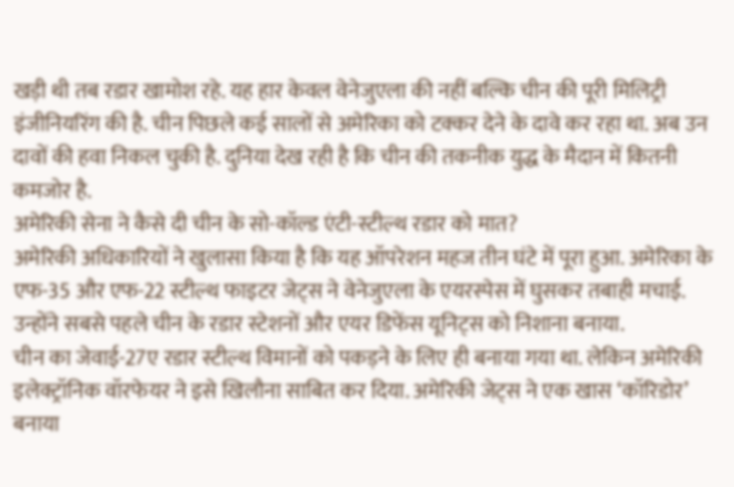खड़ी थी तब रडार खामोश रहे. यह हार केवल वेनेजुएला की नहीं बल्कि चीन की पूरी मिलिट्री इंजीनियरिंग की है. चीन पिछले कई सालों से अमेरिका को टक्कर देने के दावे कर रहा था. अब उन दावों की हवा निकल चुकी है. दुनिया देख रही है कि चीन की तकनीक युद्ध के मैदान में कितनी कमजोर है.
अमेरिकी सेना ने कैसे दी चीन के सो-कॉल्ड एंटी-स्टील्थ रडार को मात?
अमेरिकी अधिकारियों ने खुलासा किया है कि यह ऑपरेशन महज तीन घंटे में पूरा हुआ. अमेरिका के एफ-35 और एफ-22 स्टील्थ फाइटर जेट्स ने वेनेजुएला के एयरस्पेस में घुसकर तबाही मचाई. उन्होंने सबसे पहले चीन के रडार स्टेशनों और एयर डिफेंस यूनिट्स को निशाना बनाया.
चीन का जेवाई-27ए रडार स्टील्थ विमानों को पकड़ने के लिए ही बनाया गया था. लेकिन अमेरिकी इलेक्ट्रॉनिक वॉरफेयर ने इसे खिलौना साबित कर दिया. अमेरिकी जेट्स ने एक खास ‘कॉरिडोर’ बनाया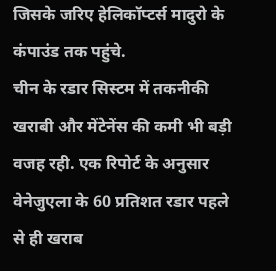जिसके जरिए हेलिकॉप्टर्स मादुरो के कंपाउंड तक पहुंचे.
चीन के रडार सिस्टम में तकनीकी खराबी और मेंटेनेंस की कमी भी बड़ी वजह रही. एक रिपोर्ट के अनुसार वेनेजुएला के 60 प्रतिशत रडार पहले से ही खराब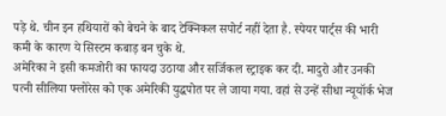पड़े थे. चीन इन हथियारों को बेचने के बाद टेक्निकल सपोर्ट नहीं देता है. स्पेयर पार्ट्स की भारी कमी के कारण ये सिस्टम कबाड़ बन चुके थे.
अमेरिका ने इसी कमजोरी का फायदा उठाया और सर्जिकल स्ट्राइक कर दी. मादुरो और उनकी पत्नी सीलिया फ्लोरेस को एक अमेरिकी युद्धपोत पर ले जाया गया. वहां से उन्हें सीधा न्यूयॉर्क भेज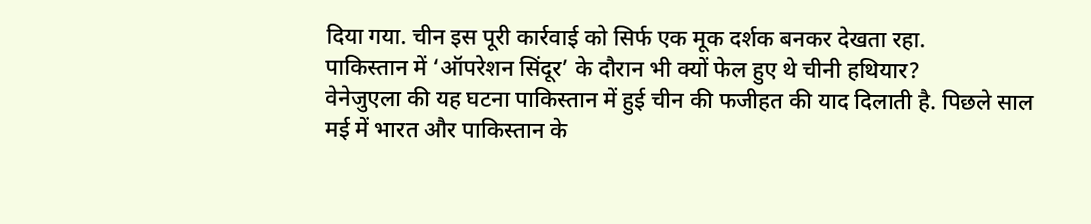दिया गया. चीन इस पूरी कार्रवाई को सिर्फ एक मूक दर्शक बनकर देखता रहा.
पाकिस्तान में ‘ऑपरेशन सिंदूर’ के दौरान भी क्यों फेल हुए थे चीनी हथियार?
वेनेजुएला की यह घटना पाकिस्तान में हुई चीन की फजीहत की याद दिलाती है. पिछले साल मई में भारत और पाकिस्तान के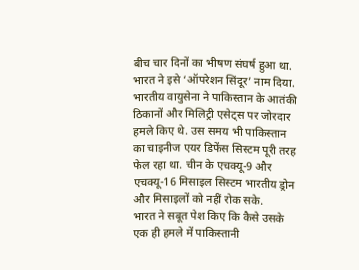बीच चार दिनों का भीषण संघर्ष हुआ था. भारत ने इसे ‘ऑपरेशन सिंदूर’ नाम दिया. भारतीय वायुसेना ने पाकिस्तान के आतंकी ठिकानों और मिलिट्री एसेट्स पर जोरदार हमले किए थे. उस समय भी पाकिस्तान का चाइनीज एयर डिफेंस सिस्टम पूरी तरह फेल रहा था. चीन के एचक्यू-9 और एचक्यू-16 मिसाइल सिस्टम भारतीय ड्रोन और मिसाइलों को नहीं रोक सके.
भारत ने सबूत पेश किए कि कैसे उसके एक ही हमले में पाकिस्तानी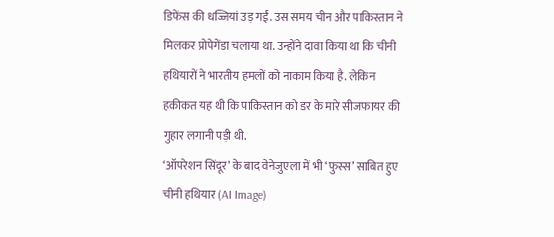डिफेंस की धज्जियां उड़ गईं. उस समय चीन और पाकिस्तान ने मिलकर प्रोपेगेंडा चलाया था. उन्होंने दावा किया था कि चीनी हथियारों ने भारतीय हमलों को नाकाम किया है. लेकिन हकीकत यह थी कि पाकिस्तान को डर के मारे सीजफायर की गुहार लगानी पड़ी थी.
‘ऑपरेशन सिंदूर’ के बाद वेनेजुएला में भी ‘फुस्स’ साबित हुए चीनी हथियार (AI Image)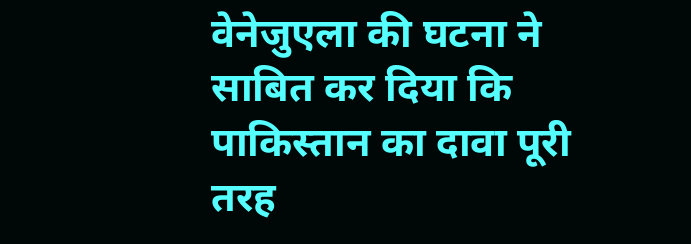वेनेजुएला की घटना ने साबित कर दिया कि पाकिस्तान का दावा पूरी तरह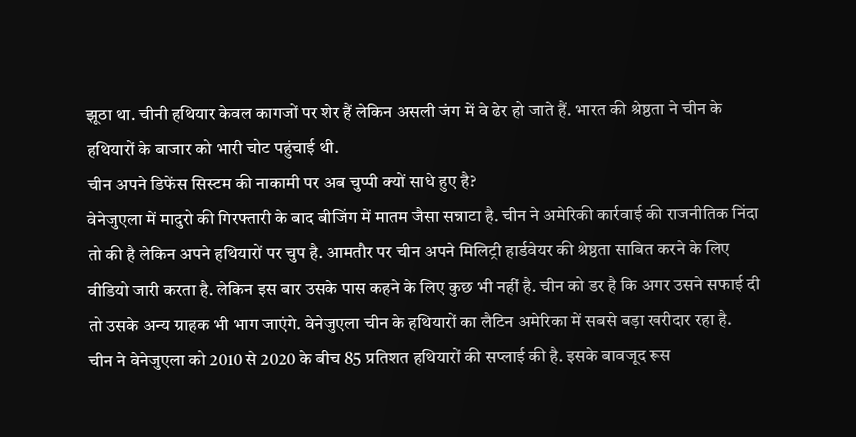झूठा था. चीनी हथियार केवल कागजों पर शेर हैं लेकिन असली जंग में वे ढेर हो जाते हैं. भारत की श्रेष्ठता ने चीन के हथियारों के बाजार को भारी चोट पहुंचाई थी.
चीन अपने डिफेंस सिस्टम की नाकामी पर अब चुप्पी क्यों साधे हुए है?
वेनेजुएला में मादुरो की गिरफ्तारी के बाद बीजिंग में मातम जैसा सन्नाटा है. चीन ने अमेरिकी कार्रवाई की राजनीतिक निंदा तो की है लेकिन अपने हथियारों पर चुप है. आमतौर पर चीन अपने मिलिट्री हार्डवेयर की श्रेष्ठता साबित करने के लिए वीडियो जारी करता है. लेकिन इस बार उसके पास कहने के लिए कुछ भी नहीं है. चीन को डर है कि अगर उसने सफाई दी तो उसके अन्य ग्राहक भी भाग जाएंगे. वेनेजुएला चीन के हथियारों का लैटिन अमेरिका में सबसे बड़ा खरीदार रहा है.
चीन ने वेनेजुएला को 2010 से 2020 के बीच 85 प्रतिशत हथियारों की सप्लाई की है. इसके बावजूद रूस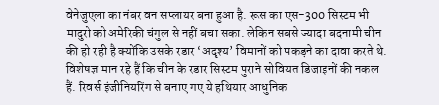वेनेजुएला का नंबर वन सप्लायर बना हुआ है. रूस का एस-300 सिस्टम भी मादुरो को अमेरिकी चंगुल से नहीं बचा सका. लेकिन सबसे ज्यादा बदनामी चीन की हो रही है क्योंकि उसके रडार ‘अदृश्य’ विमानों को पकड़ने का दावा करते थे.
विशेषज्ञ मान रहे हैं कि चीन के रडार सिस्टम पुराने सोवियत डिजाइनों की नकल हैं. रिवर्स इंजीनियरिंग से बनाए गए ये हथियार आधुनिक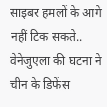साइबर हमलों के आगे नहीं टिक सकते..
वेनेजुएला की घटना ने चीन के डिफेंस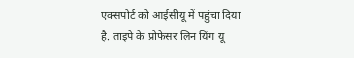एक्सपोर्ट को आईसीयू में पहुंचा दिया है. ताइपे के प्रोफेसर लिन यिंग यू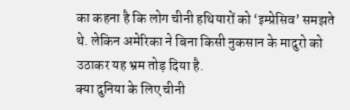का कहना है कि लोग चीनी हथियारों को ‘इम्प्रेसिव’ समझते थे. लेकिन अमेरिका ने बिना किसी नुकसान के मादुरो को उठाकर यह भ्रम तोड़ दिया है.
क्या दुनिया के लिए चीनी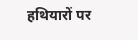हथियारों पर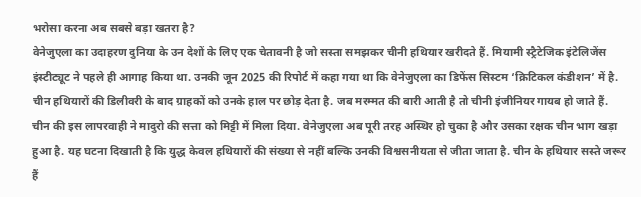भरोसा करना अब सबसे बड़ा खतरा है?
वेनेजुएला का उदाहरण दुनिया के उन देशों के लिए एक चेतावनी है जो सस्ता समझकर चीनी हथियार खरीदते हैं. मियामी स्ट्रैटेजिक इंटेलिजेंस इंस्टीट्यूट ने पहले ही आगाह किया था. उनकी जून 2025 की रिपोर्ट में कहा गया था कि वेनेजुएला का डिफेंस सिस्टम ‘क्रिटिकल कंडीशन’ में है. चीन हथियारों की डिलीवरी के बाद ग्राहकों को उनके हाल पर छोड़ देता है. जब मरम्मत की बारी आती है तो चीनी इंजीनियर गायब हो जाते हैं.
चीन की इस लापरवाही ने मादुरो की सत्ता को मिट्टी में मिला दिया. वेनेजुएला अब पूरी तरह अस्थिर हो चुका है और उसका रक्षक चीन भाग खड़ा हुआ है. यह घटना दिखाती है कि युद्ध केवल हथियारों की संख्या से नहीं बल्कि उनकी विश्वसनीयता से जीता जाता है. चीन के हथियार सस्ते जरूर हैं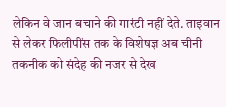लेकिन वे जान बचाने की गारंटी नहीं देते. ताइवान से लेकर फिलीपींस तक के विशेषज्ञ अब चीनी तकनीक को संदेह की नजर से देख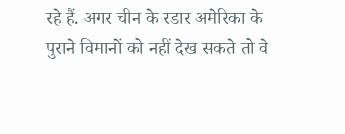रहे हैं. अगर चीन के रडार अमेरिका के पुराने विमानों को नहीं देख सकते तो वे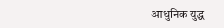आधुनिक युद्ध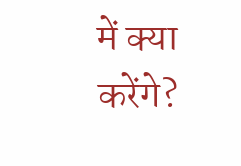में क्या करेंगे?